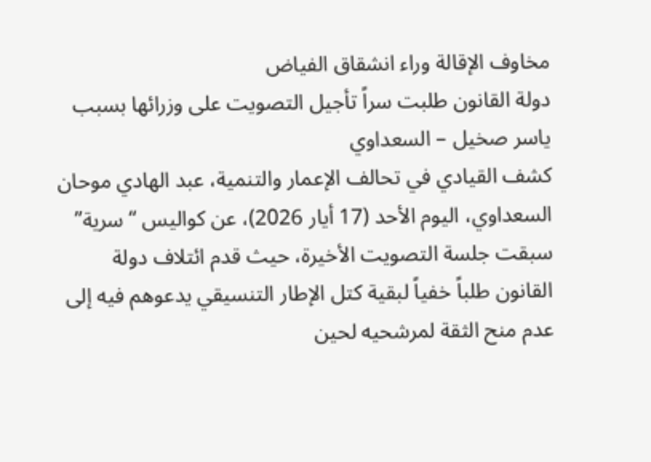مخاوف الإقالة وراء انشقاق الفياض
دولة القانون طلبت سراً تأجيل التصويت على وزرائها بسبب ياسر صخيل – السعداوي
كشف القيادي في تحالف الإعمار والتنمية، عبد الهادي موحان السعداوي، اليوم الأحد (17 أيار 2026)، عن كواليس “سرية” سبقت جلسة التصويت الأخيرة، حيث قدم ائتلاف دولة القانون طلباً خفياً لبقية كتل الإطار التنسيقي يدعوهم فيه إلى عدم منح الثقة لمرشحيه لحين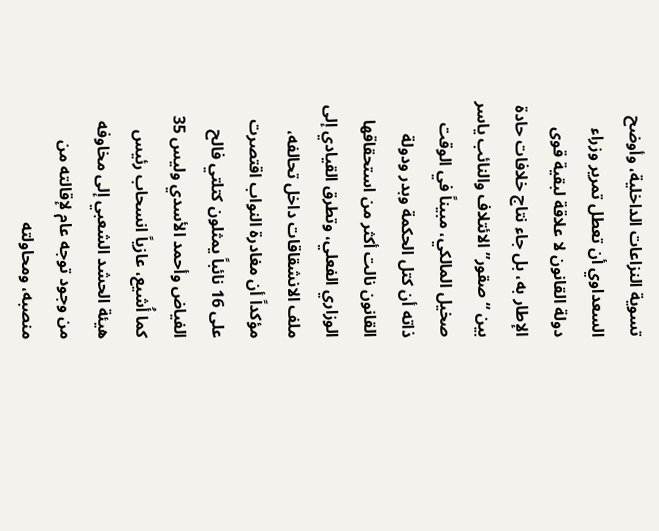تسوية النزاعات الداخلية، وأوضح السعداوي أن تعطل تمرير وزراء دولة القانون لا علاقة لبقية قوى الإطار به، بل جاء نتاج خلافات حادة بين “صقور” الائتلاف والنائب ياسر صخيل المالكي، مبيناً في الوقت ذاته أن كتل الحكمة وبدر ودولة القانون نالت أكثر من استحقاقها الوزاري الفعلي، وتطرق القيادي إلى ملف الانشقاقات داخل تحالفه، مؤكداً أن مغادرة النواب اقتصرت على 16 نائباً يمثلون كتلتي فالح الفياض وأحمد الأسدي وليس 35 كما أُشيع، عازياً انسحاب رئيس هيئة الحشد الشعبي إلى مخاوفه من وجود توجه عام لإقالته من منصبه، ومحاولته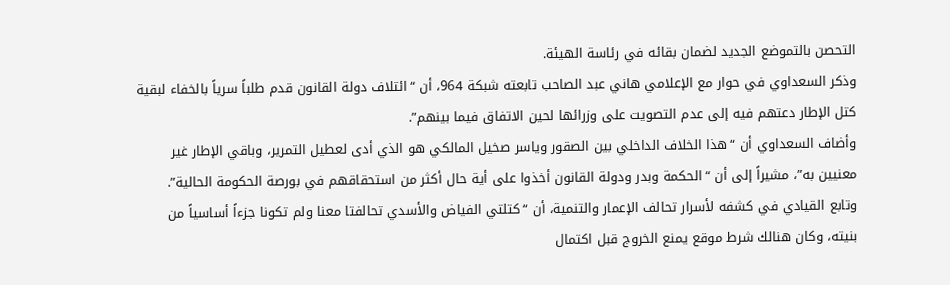التحصن بالتموضع الجديد لضمان بقائه في رئاسة الهيئة.
وذكر السعداوي في حوار مع الإعلامي هاني عبد الصاحب تابعته شبكة 964، أن “ائتلاف دولة القانون قدم طلباً سرياً بالخفاء لبقية كتل الإطار دعتهم فيه إلى عدم التصويت على وزرائها لحين الاتفاق فيما بينهم”.
وأضاف السعداوي أن “هذا الخلاف الداخلي بين الصقور وياسر صخيل المالكي هو الذي أدى لعطيل التمرير، وباقي الإطار غير معنيين به”، مشيراً إلى أن “الحكمة وبدر ودولة القانون أخذوا على أية حال أكثر من استحقاقهم في بورصة الحكومة الحالية”.
وتابع القيادي في كشفه لأسرار تحالف الإعمار والتنمية، أن “كتلتي الفياض والأسدي تحالفتا معنا ولم تكونا جزءاً أساسياً من بنيته، وكان هنالك شرط موقع يمنع الخروج قبل اكتمال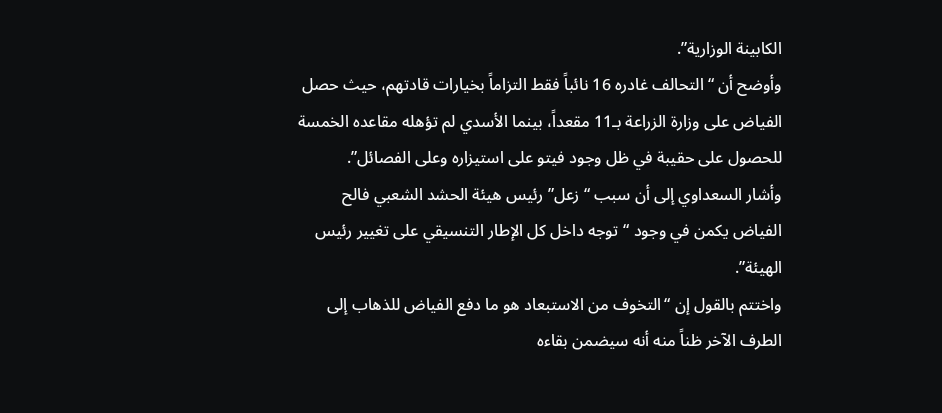الكابينة الوزارية”.
وأوضح أن “التحالف غادره 16 نائباً فقط التزاماً بخيارات قادتهم، حيث حصل الفياض على وزارة الزراعة بـ11 مقعداً، بينما الأسدي لم تؤهله مقاعده الخمسة للحصول على حقيبة في ظل وجود فيتو على استيزاره وعلى الفصائل”.
وأشار السعداوي إلى أن سبب “زعل” رئيس هيئة الحشد الشعبي فالح الفياض يكمن في وجود “توجه داخل كل الإطار التنسيقي على تغيير رئيس الهيئة”.
واختتم بالقول إن “التخوف من الاستبعاد هو ما دفع الفياض للذهاب إلى الطرف الآخر ظناً منه أنه سيضمن بقاءه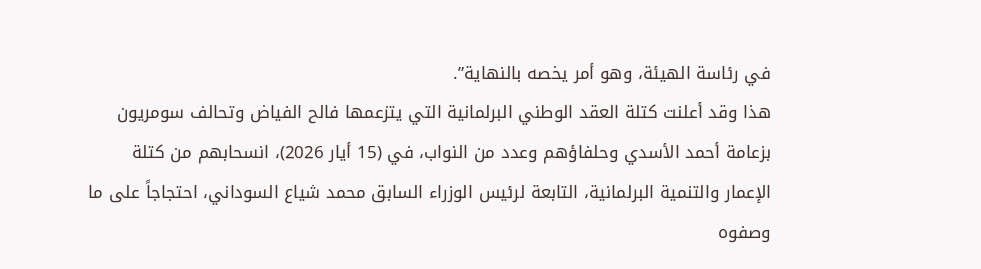في رئاسة الهيئة، وهو أمر يخصه بالنهاية”.
هذا وقد أعلنت كتلة العقد الوطني البرلمانية التي يتزعمها فالح الفياض وتحالف سومريون بزعامة أحمد الأسدي وحلفاؤهم وعدد من النواب، في (15 أيار 2026)، انسحابهم من كتلة الإعمار والتنمية البرلمانية، التابعة لرئيس الوزراء السابق محمد شياع السوداني، احتجاجاً على ما وصفوه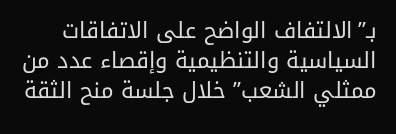بـ”الالتفاف الواضح على الاتفاقات السياسية والتنظيمية وإقصاء عدد من ممثلي الشعب” خلال جلسة منح الثقة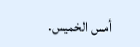أمس الخميس.